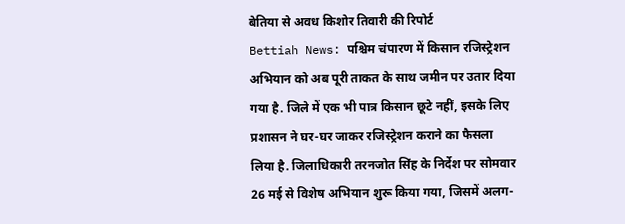बेतिया से अवध किशोर तिवारी की रिपोर्ट
Bettiah News: पश्चिम चंपारण में किसान रजिस्ट्रेशन अभियान को अब पूरी ताकत के साथ जमीन पर उतार दिया गया है. जिले में एक भी पात्र किसान छूटे नहीं, इसके लिए प्रशासन ने घर-घर जाकर रजिस्ट्रेशन कराने का फैसला लिया है. जिलाधिकारी तरनजोत सिंह के निर्देश पर सोमवार 26 मई से विशेष अभियान शुरू किया गया, जिसमें अलग-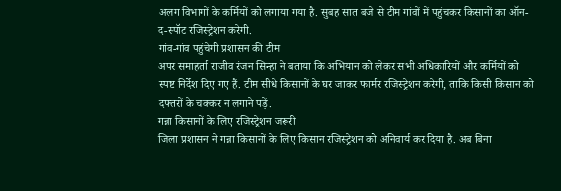अलग विभागों के कर्मियों को लगाया गया है. सुबह सात बजे से टीम गांवों में पहुंचकर किसानों का ऑन-द-स्पॉट रजिस्ट्रेशन करेगी.
गांव-गांव पहुंचेगी प्रशासन की टीम
अपर समाहर्ता राजीव रंजन सिन्हा ने बताया कि अभियान को लेकर सभी अधिकारियों और कर्मियों को स्पष्ट निर्देश दिए गए हैं. टीम सीधे किसानों के घर जाकर फार्मर रजिस्ट्रेशन करेगी, ताकि किसी किसान को दफ्तरों के चक्कर न लगाने पड़ें.
गन्ना किसानों के लिए रजिस्ट्रेशन जरूरी
जिला प्रशासन ने गन्ना किसानों के लिए किसान रजिस्ट्रेशन को अनिवार्य कर दिया है. अब बिना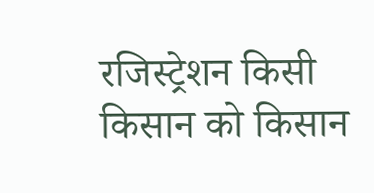रजिस्ट्रेशन किसी किसान को किसान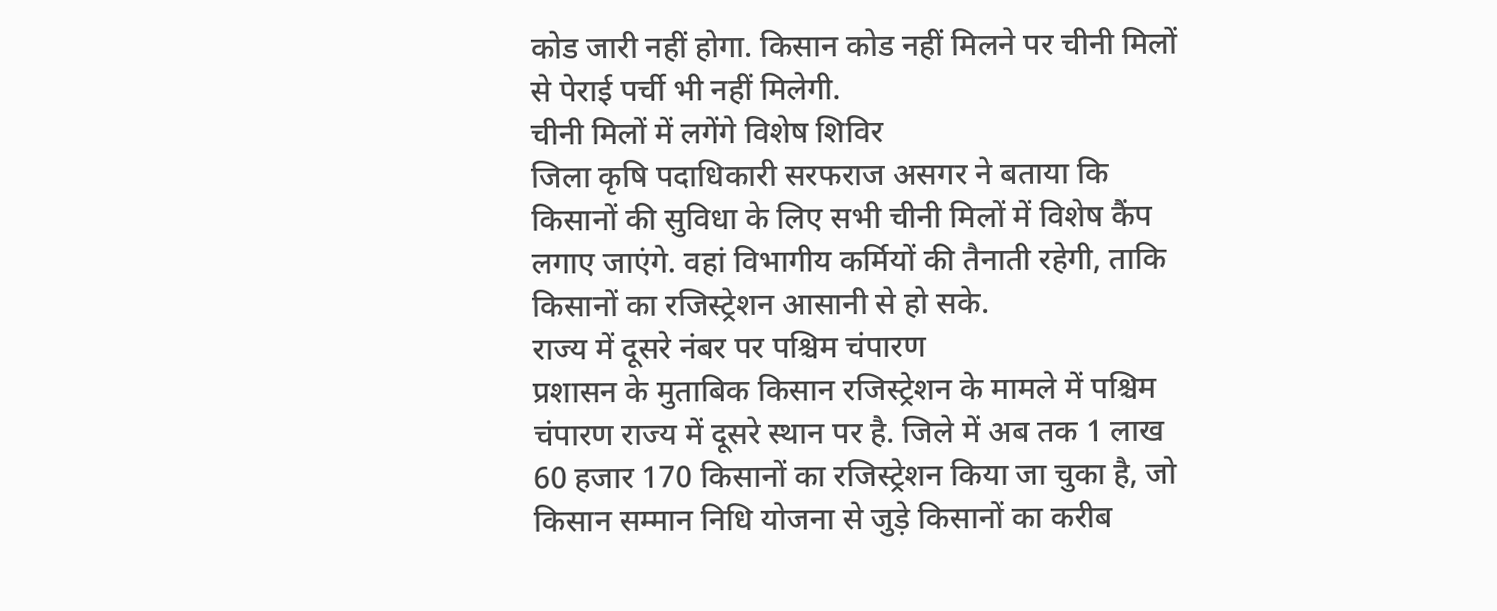कोड जारी नहीं होगा. किसान कोड नहीं मिलने पर चीनी मिलों से पेराई पर्ची भी नहीं मिलेगी.
चीनी मिलों में लगेंगे विशेष शिविर
जिला कृषि पदाधिकारी सरफराज असगर ने बताया कि किसानों की सुविधा के लिए सभी चीनी मिलों में विशेष कैंप लगाए जाएंगे. वहां विभागीय कर्मियों की तैनाती रहेगी, ताकि किसानों का रजिस्ट्रेशन आसानी से हो सके.
राज्य में दूसरे नंबर पर पश्चिम चंपारण
प्रशासन के मुताबिक किसान रजिस्ट्रेशन के मामले में पश्चिम चंपारण राज्य में दूसरे स्थान पर है. जिले में अब तक 1 लाख 60 हजार 170 किसानों का रजिस्ट्रेशन किया जा चुका है, जो किसान सम्मान निधि योजना से जुड़े किसानों का करीब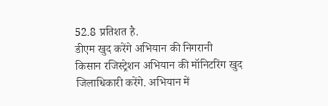52.8 प्रतिशत है.
डीएम खुद करेंगे अभियान की निगरानी
किसान रजिस्ट्रेशन अभियान की मॉनिटरिंग खुद जिलाधिकारी करेंगे. अभियान में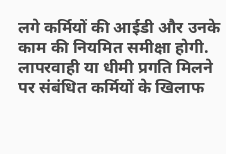लगे कर्मियों की आईडी और उनके काम की नियमित समीक्षा होगी. लापरवाही या धीमी प्रगति मिलने पर संबंधित कर्मियों के खिलाफ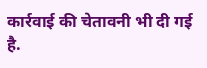कार्रवाई की चेतावनी भी दी गई है.